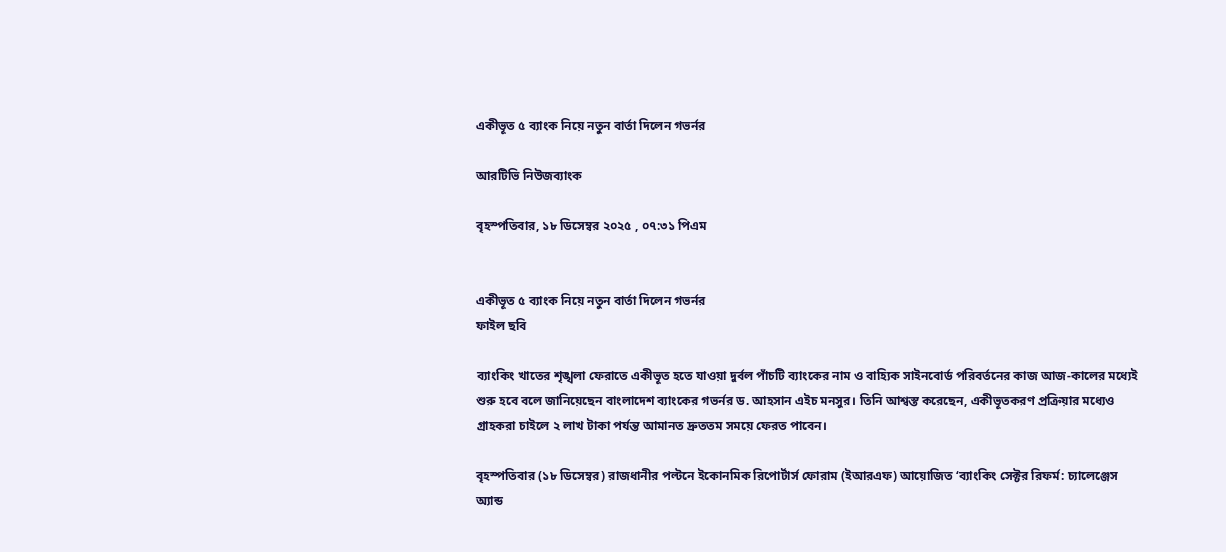একীভূত ৫ ব্যাংক নিয়ে নতুন বার্তা দিলেন গভর্নর

আরটিভি নিউজব্যাংক

বৃহস্পতিবার, ১৮ ডিসেম্বর ২০২৫ , ০৭:৩১ পিএম


একীভূত ৫ ব্যাংক নিয়ে নতুন বার্তা দিলেন গভর্নর
ফাইল ছবি

ব্যাংকিং খাতের শৃঙ্খলা ফেরাতে একীভূত হতে যাওয়া দুর্বল পাঁচটি ব্যাংকের নাম ও বাহ্যিক সাইনবোর্ড পরিবর্তনের কাজ আজ-কালের মধ্যেই শুরু হবে বলে জানিয়েছেন বাংলাদেশ ব্যাংকের গভর্নর ড. আহসান এইচ মনসুর। তিনি আশ্বস্ত করেছেন, একীভূতকরণ প্রক্রিয়ার মধ্যেও গ্রাহকরা চাইলে ২ লাখ টাকা পর্যন্ত আমানত দ্রুততম সময়ে ফেরত পাবেন।

বৃহস্পতিবার (১৮ ডিসেম্বর) রাজধানীর পল্টনে ইকোনমিক রিপোর্টার্স ফোরাম (ইআরএফ) আয়োজিত ‘ব্যাংকিং সেক্টর রিফর্ম: চ্যালেঞ্জেস অ্যান্ড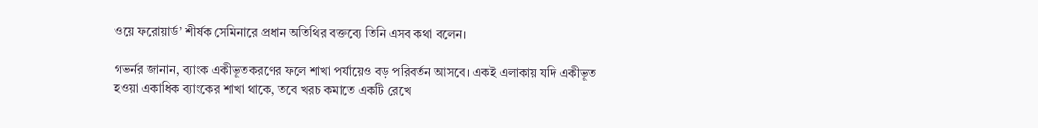ওয়ে ফরোয়ার্ড’ শীর্ষক সেমিনারে প্রধান অতিথির বক্তব্যে তিনি এসব কথা বলেন।

গভর্নর জানান, ব্যাংক একীভূতকরণের ফলে শাখা পর্যায়েও বড় পরিবর্তন আসবে। একই এলাকায় যদি একীভূত হওয়া একাধিক ব্যাংকের শাখা থাকে, তবে খরচ কমাতে একটি রেখে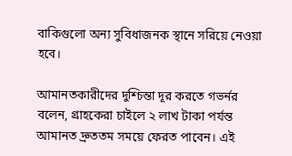বাকিগুলো অন্য সুবিধাজনক স্থানে সরিয়ে নেওয়া হবে।

আমানতকারীদের দুশ্চিন্তা দূর করতে গভর্নর বলেন, গ্রাহকেরা চাইলে ২ লাখ টাকা পর্যন্ত আমানত দ্রুততম সময়ে ফেরত পাবেন। এই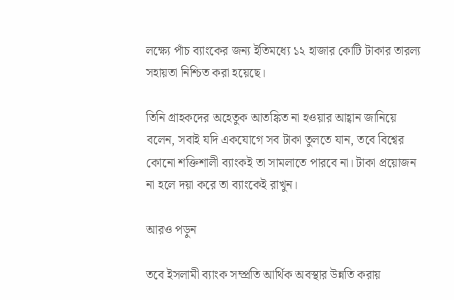লক্ষ্যে পাঁচ ব্যাংকের জন্য ইতিমধ্যে ১২ হাজার কোটি টাকার তারল্য সহায়তা নিশ্চিত করা হয়েছে।

তিনি গ্রাহকদের অহেতুক আতঙ্কিত না হওয়ার আহ্বান জানিয়ে বলেন, সবাই যদি একযোগে সব টাকা তুলতে যান, তবে বিশ্বের কোনো শক্তিশালী ব্যাংকই তা সামলাতে পারবে না। টাকা প্রয়োজন না হলে দয়া করে তা ব্যাংকেই রাখুন।

আরও পড়ুন

তবে ইসলামী ব্যাংক সম্প্রতি আর্থিক অবস্থার উন্নতি করায়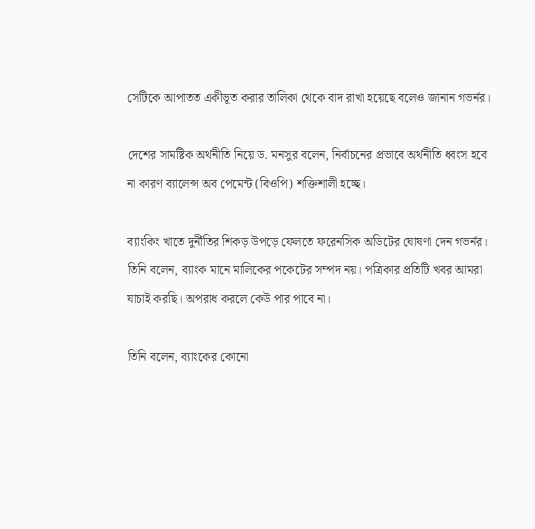সেটিকে আপাতত একীভূত করার তালিকা থেকে বাদ রাখা হয়েছে বলেও জানান গভর্নর।

দেশের সামষ্টিক অর্থনীতি নিয়ে ড. মনসুর বলেন, নির্বাচনের প্রভাবে অর্থনীতি ধ্বংস হবে না কারণ ব্যালেন্স অব পেমেন্ট (বিওপি) শক্তিশালী হচ্ছে।

ব্যাংকিং খাতে দুর্নীতির শিকড় উপড়ে ফেলতে ফরেনসিক অডিটের ঘোষণা দেন গভর্নর। তিনি বলেন, ব্যাংক মানে মালিকের পকেটের সম্পদ নয়। পত্রিকার প্রতিটি খবর আমরা যাচাই করছি। অপরাধ করলে কেউ পার পাবে না।

তিনি বলেন, ব্যাংকের কোনো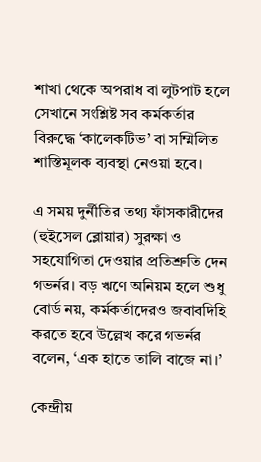শাখা থেকে অপরাধ বা লুটপাট হলে সেখানে সংশ্লিষ্ট সব কর্মকর্তার বিরুদ্ধে ‘কালেকটিভ’ বা সম্মিলিত শাস্তিমূলক ব্যবস্থা নেওয়া হবে।

এ সময় দুর্নীতির তথ্য ফাঁসকারীদের (হুইসেল ব্লোয়ার) সুরক্ষা ও সহযোগিতা দেওয়ার প্রতিশ্রুতি দেন গভর্নর। বড় ঋণে অনিয়ম হলে শুধু বোর্ড নয়, কর্মকর্তাদেরও জবাবদিহি করতে হবে উল্লেখ করে গভর্নর বলেন, ‘এক হাতে তালি বাজে না।’

কেন্দ্রীয়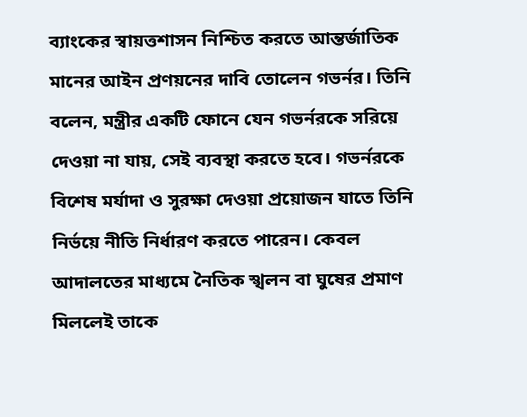ব্যাংকের স্বায়ত্তশাসন নিশ্চিত করতে আন্তর্জাতিক মানের আইন প্রণয়নের দাবি তোলেন গভর্নর। তিনি বলেন, মন্ত্রীর একটি ফোনে যেন গভর্নরকে সরিয়ে দেওয়া না যায়, সেই ব্যবস্থা করতে হবে। গভর্নরকে বিশেষ মর্যাদা ও সুরক্ষা দেওয়া প্রয়োজন যাতে তিনি নির্ভয়ে নীতি নির্ধারণ করতে পারেন। কেবল আদালতের মাধ্যমে নৈতিক স্খলন বা ঘুষের প্রমাণ মিললেই তাকে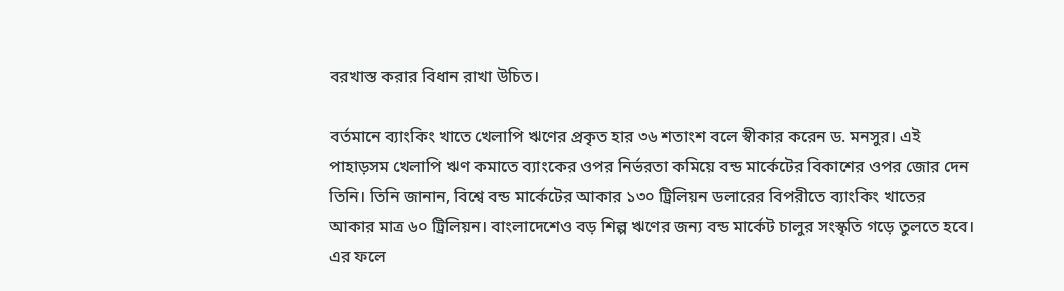বরখাস্ত করার বিধান রাখা উচিত।

বর্তমানে ব্যাংকিং খাতে খেলাপি ঋণের প্রকৃত হার ৩৬ শতাংশ বলে স্বীকার করেন ড. মনসুর। এই পাহাড়সম খেলাপি ঋণ কমাতে ব্যাংকের ওপর নির্ভরতা কমিয়ে বন্ড মার্কেটের বিকাশের ওপর জোর দেন তিনি। তিনি জানান, বিশ্বে বন্ড মার্কেটের আকার ১৩০ ট্রিলিয়ন ডলারের বিপরীতে ব্যাংকিং খাতের আকার মাত্র ৬০ ট্রিলিয়ন। বাংলাদেশেও বড় শিল্প ঋণের জন্য বন্ড মার্কেট চালুর সংস্কৃতি গড়ে তুলতে হবে। এর ফলে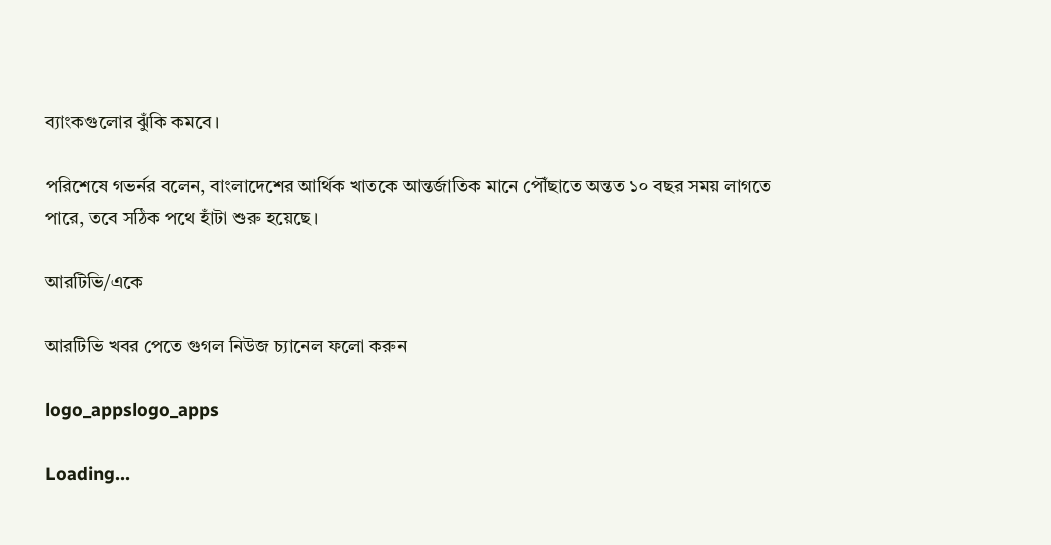ব্যাংকগুলোর ঝুঁকি কমবে।

পরিশেষে গভর্নর বলেন, বাংলাদেশের আর্থিক খাতকে আন্তর্জাতিক মানে পৌঁছাতে অন্তত ১০ বছর সময় লাগতে পারে, তবে সঠিক পথে হাঁটা শুরু হয়েছে।

আরটিভি/একে

আরটিভি খবর পেতে গুগল নিউজ চ্যানেল ফলো করুন

logo_appslogo_apps

Loading...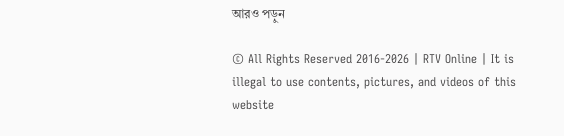আরও পড়ুন

© All Rights Reserved 2016-2026 | RTV Online | It is illegal to use contents, pictures, and videos of this website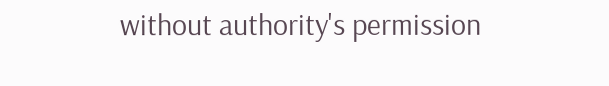without authority's permission